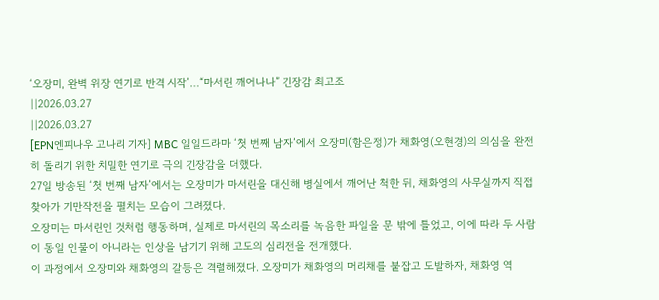‘오장미, 완벽 위장 연기로 반격 시작’…“마서린 깨어나나” 긴장감 최고조
||2026.03.27
||2026.03.27
[EPN엔피나우 고나리 기자] MBC 일일드라마 ‘첫 번째 남자’에서 오장미(함은정)가 채화영(오현경)의 의심을 완전히 돌리기 위한 치밀한 연기로 극의 긴장감을 더했다.
27일 방송된 ‘첫 번째 남자’에서는 오장미가 마서린을 대신해 병실에서 깨어난 척한 뒤, 채화영의 사무실까지 직접 찾아가 기만작전을 펼치는 모습이 그려졌다.
오장미는 마서린인 것처럼 행동하며, 실제로 마서린의 목소리를 녹음한 파일을 문 밖에 틀었고, 이에 따라 두 사람이 동일 인물이 아니라는 인상을 남기기 위해 고도의 심리전을 전개했다.
이 과정에서 오장미와 채화영의 갈등은 격렬해졌다. 오장미가 채화영의 머리채를 붙잡고 도발하자, 채화영 역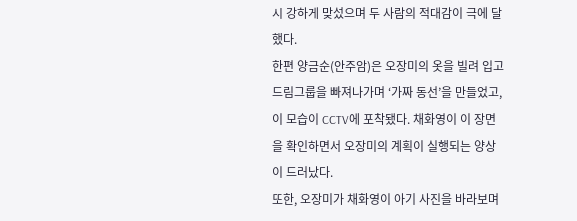시 강하게 맞섰으며 두 사람의 적대감이 극에 달했다.
한편 양금순(안주암)은 오장미의 옷을 빌려 입고 드림그룹을 빠져나가며 ‘가짜 동선’을 만들었고, 이 모습이 CCTV에 포착됐다. 채화영이 이 장면을 확인하면서 오장미의 계획이 실행되는 양상이 드러났다.
또한, 오장미가 채화영이 아기 사진을 바라보며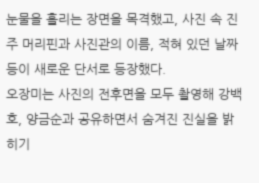눈물을 흘리는 장면을 목격했고, 사진 속 진주 머리핀과 사진관의 이름, 적혀 있던 날짜 등이 새로운 단서로 등장했다.
오장미는 사진의 전후면을 모두 촬영해 강백호, 양금순과 공유하면서 숨겨진 진실을 밝히기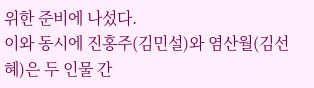위한 준비에 나섰다.
이와 동시에 진홍주(김민설)와 염산월(김선혜)은 두 인물 간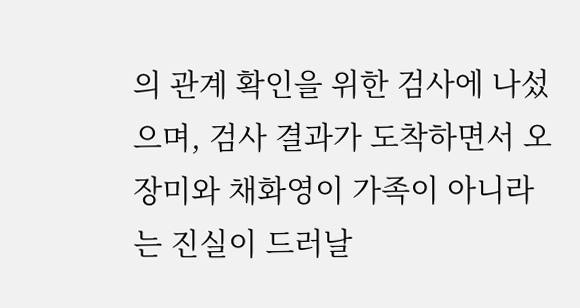의 관계 확인을 위한 검사에 나섰으며, 검사 결과가 도착하면서 오장미와 채화영이 가족이 아니라는 진실이 드러날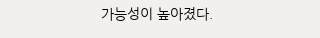가능성이 높아졌다.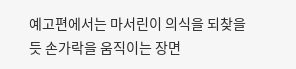예고편에서는 마서린이 의식을 되찾을 듯 손가락을 움직이는 장면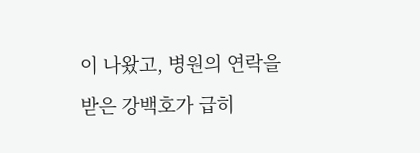이 나왔고, 병원의 연락을 받은 강백호가 급히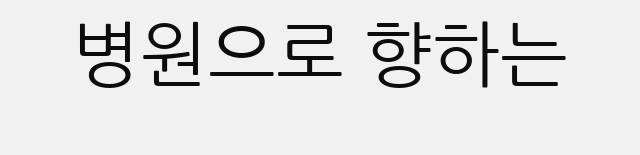병원으로 향하는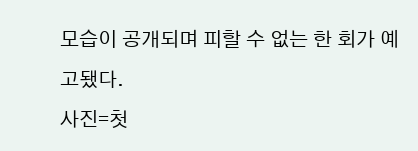모습이 공개되며 피할 수 없는 한 회가 예고됐다.
사진=첫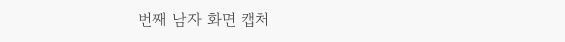번째 남자 화면 캡처